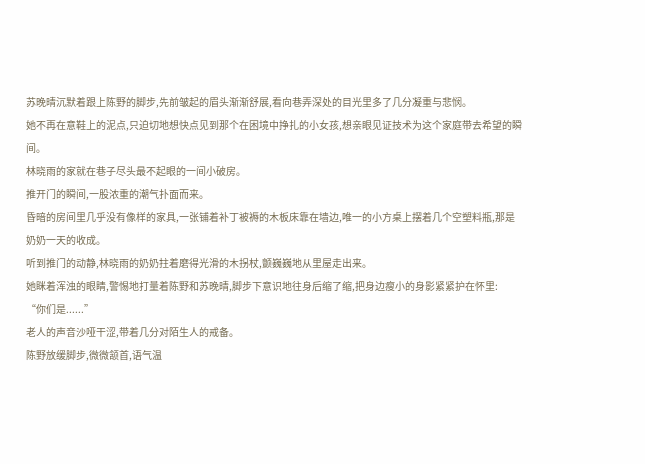苏晚晴沉默着跟上陈野的脚步,先前皱起的眉头渐渐舒展,看向巷弄深处的目光里多了几分凝重与悲悯。
她不再在意鞋上的泥点,只迫切地想快点见到那个在困境中挣扎的小女孩,想亲眼见证技术为这个家庭带去希望的瞬间。
林晓雨的家就在巷子尽头最不起眼的一间小破房。
推开门的瞬间,一股浓重的潮气扑面而来。
昏暗的房间里几乎没有像样的家具,一张铺着补丁被褥的木板床靠在墙边,唯一的小方桌上摆着几个空塑料瓶,那是奶奶一天的收成。
听到推门的动静,林晓雨的奶奶拄着磨得光滑的木拐杖,颤巍巍地从里屋走出来。
她眯着浑浊的眼睛,警惕地打量着陈野和苏晚晴,脚步下意识地往身后缩了缩,把身边瘦小的身影紧紧护在怀里:
“你们是......”
老人的声音沙哑干涩,带着几分对陌生人的戒备。
陈野放缓脚步,微微颔首,语气温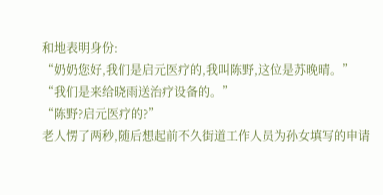和地表明身份:
“奶奶您好,我们是启元医疗的,我叫陈野,这位是苏晚晴。”
“我们是来给晓雨送治疗设备的。”
“陈野?启元医疗的?”
老人愣了两秒,随后想起前不久街道工作人员为孙女填写的申请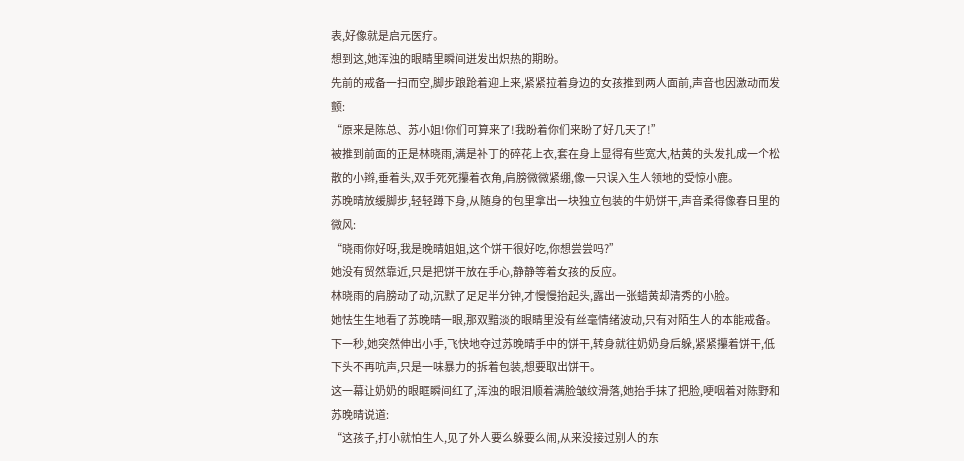表,好像就是启元医疗。
想到这,她浑浊的眼睛里瞬间迸发出炽热的期盼。
先前的戒备一扫而空,脚步踉跄着迎上来,紧紧拉着身边的女孩推到两人面前,声音也因激动而发颤:
“原来是陈总、苏小姐!你们可算来了!我盼着你们来盼了好几天了!”
被推到前面的正是林晓雨,满是补丁的碎花上衣,套在身上显得有些宽大,枯黄的头发扎成一个松散的小辫,垂着头,双手死死攥着衣角,肩膀微微紧绷,像一只误入生人领地的受惊小鹿。
苏晚晴放缓脚步,轻轻蹲下身,从随身的包里拿出一块独立包装的牛奶饼干,声音柔得像春日里的微风:
“晓雨你好呀,我是晚晴姐姐,这个饼干很好吃,你想尝尝吗?”
她没有贸然靠近,只是把饼干放在手心,静静等着女孩的反应。
林晓雨的肩膀动了动,沉默了足足半分钟,才慢慢抬起头,露出一张蜡黄却清秀的小脸。
她怯生生地看了苏晚晴一眼,那双黯淡的眼睛里没有丝毫情绪波动,只有对陌生人的本能戒备。
下一秒,她突然伸出小手,飞快地夺过苏晚晴手中的饼干,转身就往奶奶身后躲,紧紧攥着饼干,低下头不再吭声,只是一味暴力的拆着包装,想要取出饼干。
这一幕让奶奶的眼眶瞬间红了,浑浊的眼泪顺着满脸皱纹滑落,她抬手抹了把脸,哽咽着对陈野和苏晚晴说道:
“这孩子,打小就怕生人,见了外人要么躲要么闹,从来没接过别人的东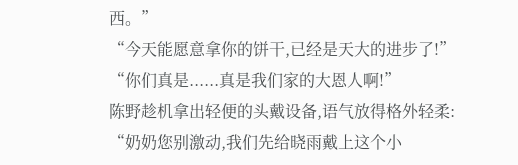西。”
“今天能愿意拿你的饼干,已经是天大的进步了!”
“你们真是......真是我们家的大恩人啊!”
陈野趁机拿出轻便的头戴设备,语气放得格外轻柔:
“奶奶您别激动,我们先给晓雨戴上这个小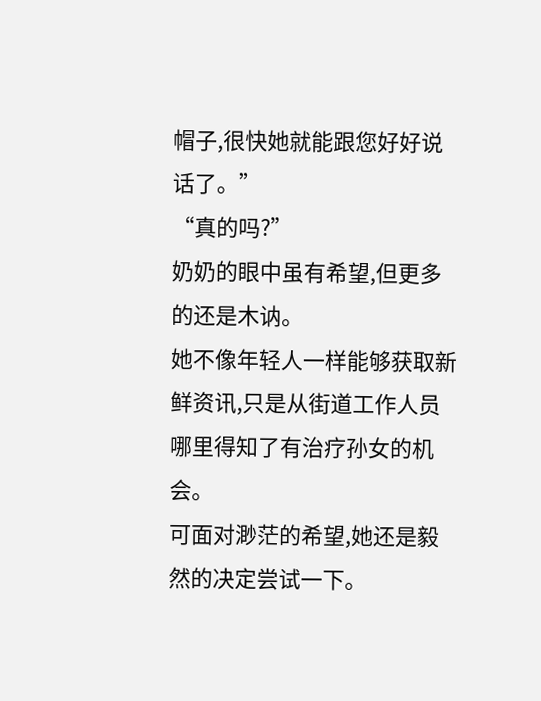帽子,很快她就能跟您好好说话了。”
“真的吗?”
奶奶的眼中虽有希望,但更多的还是木讷。
她不像年轻人一样能够获取新鲜资讯,只是从街道工作人员哪里得知了有治疗孙女的机会。
可面对渺茫的希望,她还是毅然的决定尝试一下。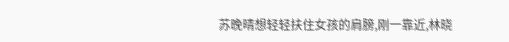苏晚晴想轻轻扶住女孩的肩膀,刚一靠近,林晓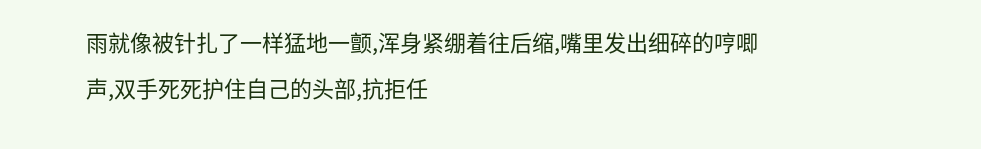雨就像被针扎了一样猛地一颤,浑身紧绷着往后缩,嘴里发出细碎的哼唧声,双手死死护住自己的头部,抗拒任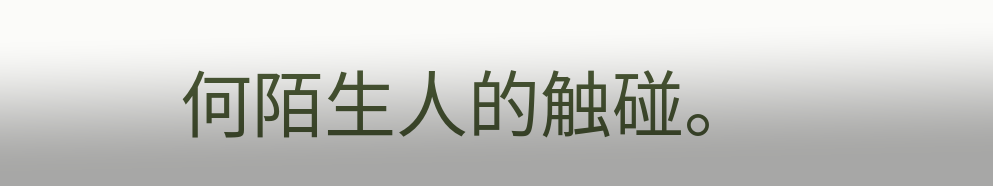何陌生人的触碰。